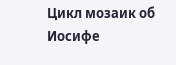Цикл мозаик об Иосифе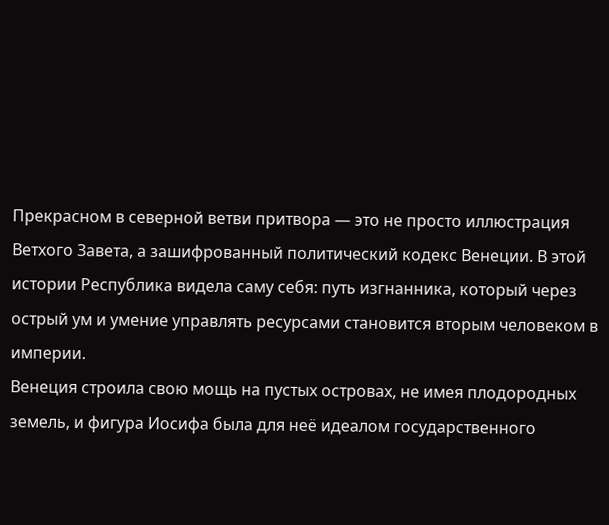Прекрасном в северной ветви притвора — это не просто иллюстрация Ветхого Завета, а зашифрованный политический кодекс Венеции. В этой истории Республика видела саму себя: путь изгнанника, который через острый ум и умение управлять ресурсами становится вторым человеком в империи.
Венеция строила свою мощь на пустых островах, не имея плодородных земель, и фигура Иосифа была для неё идеалом государственного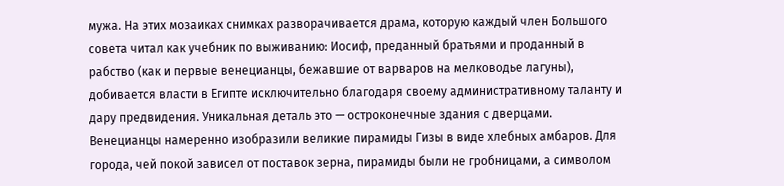мужа. На этих мозаиках снимках разворачивается драма, которую каждый член Большого совета читал как учебник по выживанию: Иосиф, преданный братьями и проданный в рабство (как и первые венецианцы, бежавшие от варваров на мелководье лагуны), добивается власти в Египте исключительно благодаря своему административному таланту и дару предвидения. Уникальная деталь это — остроконечные здания с дверцами. Венецианцы намеренно изобразили великие пирамиды Гизы в виде хлебных амбаров. Для города, чей покой зависел от поставок зерна, пирамиды были не гробницами, а символом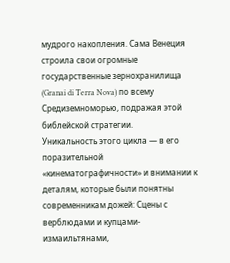мудрого накопления. Сама Венеция строила свои огромные государственные зернохранилища (Granai di Terra Nova) по всему Средиземноморью, подражая этой библейской стратегии.
Уникальность этого цикла — в его поразительной «кинематографичности» и внимании к деталям, которые были понятны современникам дожей: Сцены с верблюдами и купцами-измаильтянами,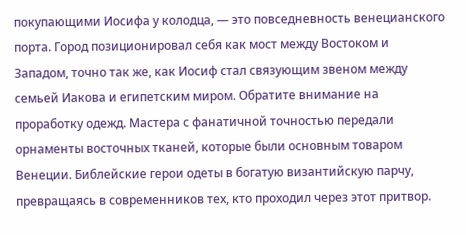покупающими Иосифа у колодца, — это повседневность венецианского порта. Город позиционировал себя как мост между Востоком и Западом, точно так же, как Иосиф стал связующим звеном между семьей Иакова и египетским миром. Обратите внимание на проработку одежд. Мастера с фанатичной точностью передали орнаменты восточных тканей, которые были основным товаром Венеции. Библейские герои одеты в богатую византийскую парчу, превращаясь в современников тех, кто проходил через этот притвор.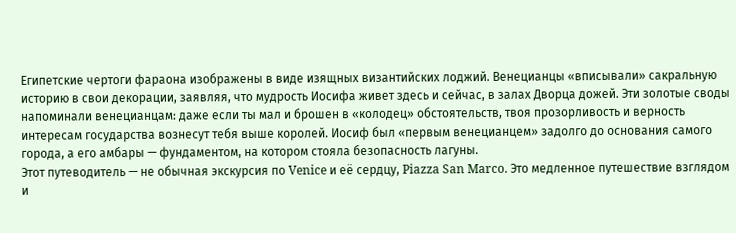Египетские чертоги фараона изображены в виде изящных византийских лоджий. Венецианцы «вписывали» сакральную историю в свои декорации, заявляя, что мудрость Иосифа живет здесь и сейчас, в залах Дворца дожей. Эти золотые своды напоминали венецианцам: даже если ты мал и брошен в «колодец» обстоятельств, твоя прозорливость и верность интересам государства вознесут тебя выше королей. Иосиф был «первым венецианцем» задолго до основания самого города, а его амбары — фундаментом, на котором стояла безопасность лагуны.
Этот путеводитель — не обычная экскурсия по Venice и её сердцу, Piazza San Marco. Это медленное путешествие взглядом и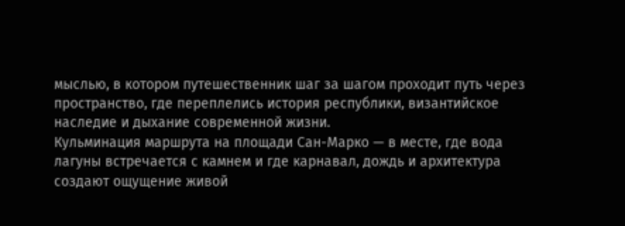мыслью, в котором путешественник шаг за шагом проходит путь через пространство, где переплелись история республики, византийское наследие и дыхание современной жизни.
Кульминация маршрута на площади Сан-Марко — в месте, где вода лагуны встречается с камнем и где карнавал, дождь и архитектура создают ощущение живой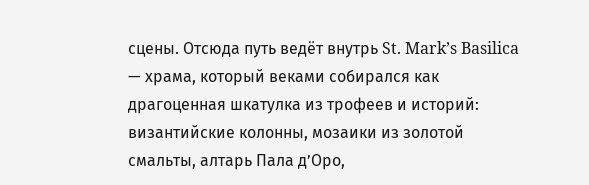сцены. Отсюда путь ведёт внутрь St. Mark’s Basilica — храма, который веками собирался как драгоценная шкатулка из трофеев и историй: византийские колонны, мозаики из золотой смальты, алтарь Пала д’Оро,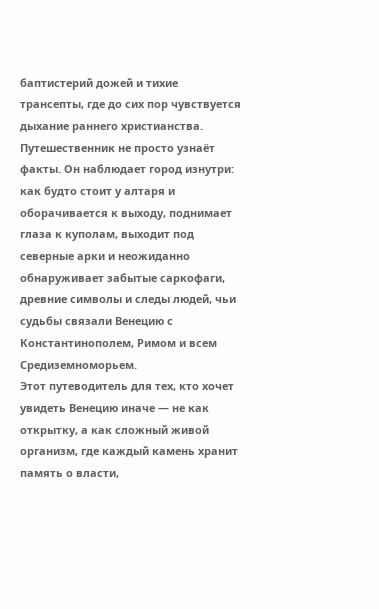баптистерий дожей и тихие трансепты, где до сих пор чувствуется дыхание раннего христианства.
Путешественник не просто узнаёт факты. Он наблюдает город изнутри: как будто стоит у алтаря и оборачивается к выходу, поднимает глаза к куполам, выходит под северные арки и неожиданно обнаруживает забытые саркофаги, древние символы и следы людей, чьи судьбы связали Венецию с Константинополем, Римом и всем Средиземноморьем.
Этот путеводитель для тех, кто хочет увидеть Венецию иначе — не как открытку, а как сложный живой организм, где каждый камень хранит память о власти,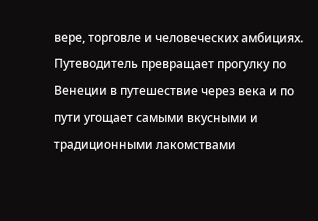вере, торговле и человеческих амбициях. Путеводитель превращает прогулку по Венеции в путешествие через века и по пути угощает самыми вкусными и традиционными лакомствами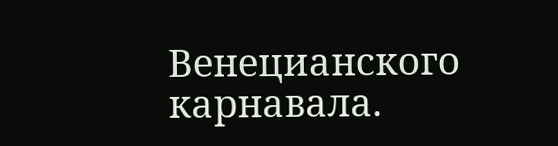Венецианского карнавала.